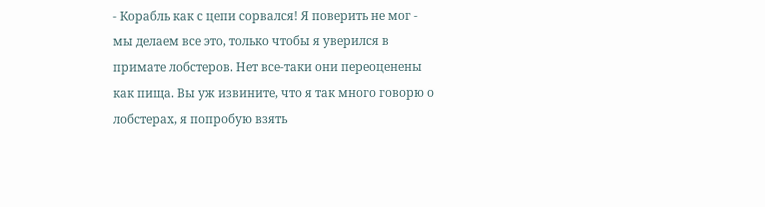- Корабль как с цепи сорвался! Я поверить не мог - мы делаем все это, только чтобы я уверился в примате лобстеров. Нет все-таки они переоценены как пища. Вы уж извините, что я так много говорю о лобстерах, я попробую взять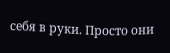себя в руки. Просто они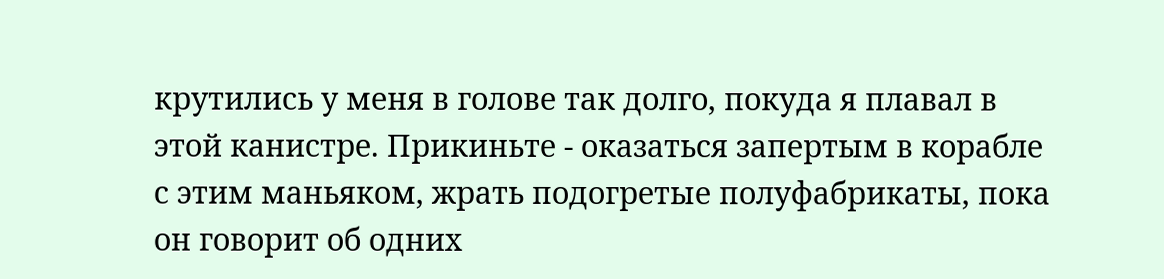крутились у меня в голове так долго, покуда я плавал в этой канистре. Прикиньте - оказаться запертым в корабле с этим маньяком, жрать подогретые полуфабрикаты, пока он говорит об одних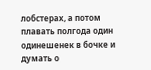лобстерах, а потом плавать полгода один одинешенек в бочке и думать о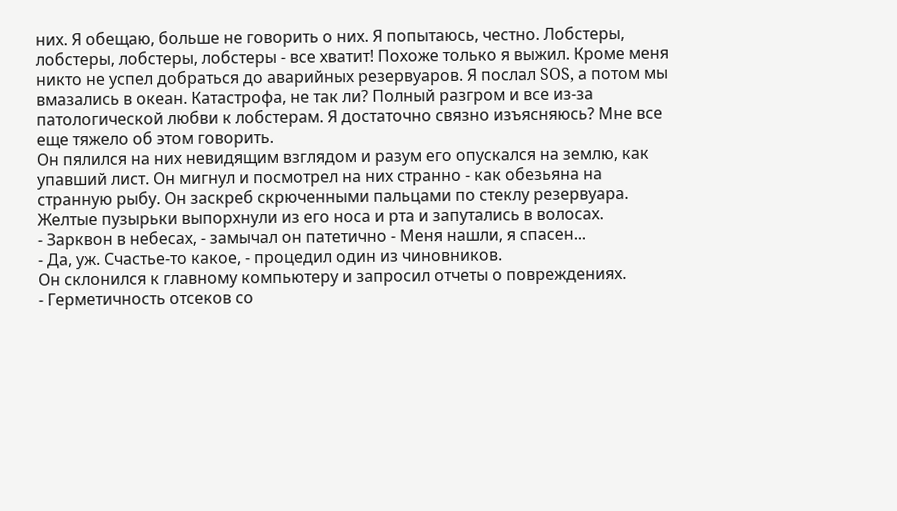них. Я обещаю, больше не говорить о них. Я попытаюсь, честно. Лобстеры, лобстеры, лобстеры, лобстеры - все хватит! Похоже только я выжил. Кроме меня никто не успел добраться до аварийных резервуаров. Я послал SOS, а потом мы вмазались в океан. Катастрофа, не так ли? Полный разгром и все из-за патологической любви к лобстерам. Я достаточно связно изъясняюсь? Мне все еще тяжело об этом говорить.
Он пялился на них невидящим взглядом и разум его опускался на землю, как
упавший лист. Он мигнул и посмотрел на них странно - как обезьяна на странную рыбу. Он заскреб скрюченными пальцами по стеклу резервуара. Желтые пузырьки выпорхнули из его носа и рта и запутались в волосах.
- Зарквон в небесах, - замычал он патетично - Меня нашли, я спасен...
- Да, уж. Счастье-то какое, - процедил один из чиновников.
Он склонился к главному компьютеру и запросил отчеты о повреждениях.
- Герметичность отсеков со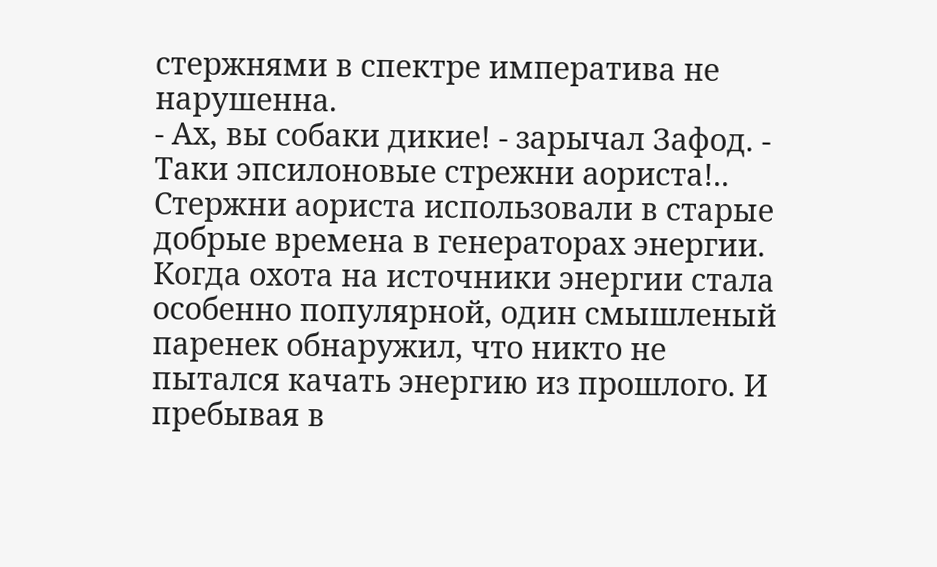стержнями в спектре императива не нарушенна.
- Ах, вы собаки дикие! - зарычал Зафод. - Таки эпсилоновые стрежни аориста!..
Стержни аориста использовали в старые добрые времена в генераторах энергии.
Когда охота на источники энергии стала особенно популярной, один смышленый паренек обнаружил, что никто не пытался качать энергию из прошлого. И пребывая в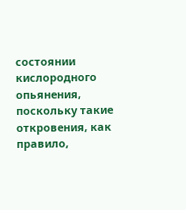состоянии кислородного опьянения, поскольку такие откровения, как правило,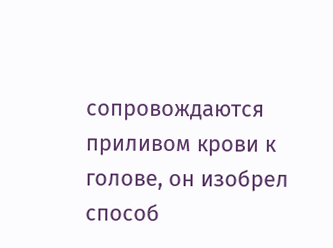сопровождаются приливом крови к голове, он изобрел способ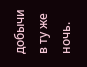добычи в ту же ночь.